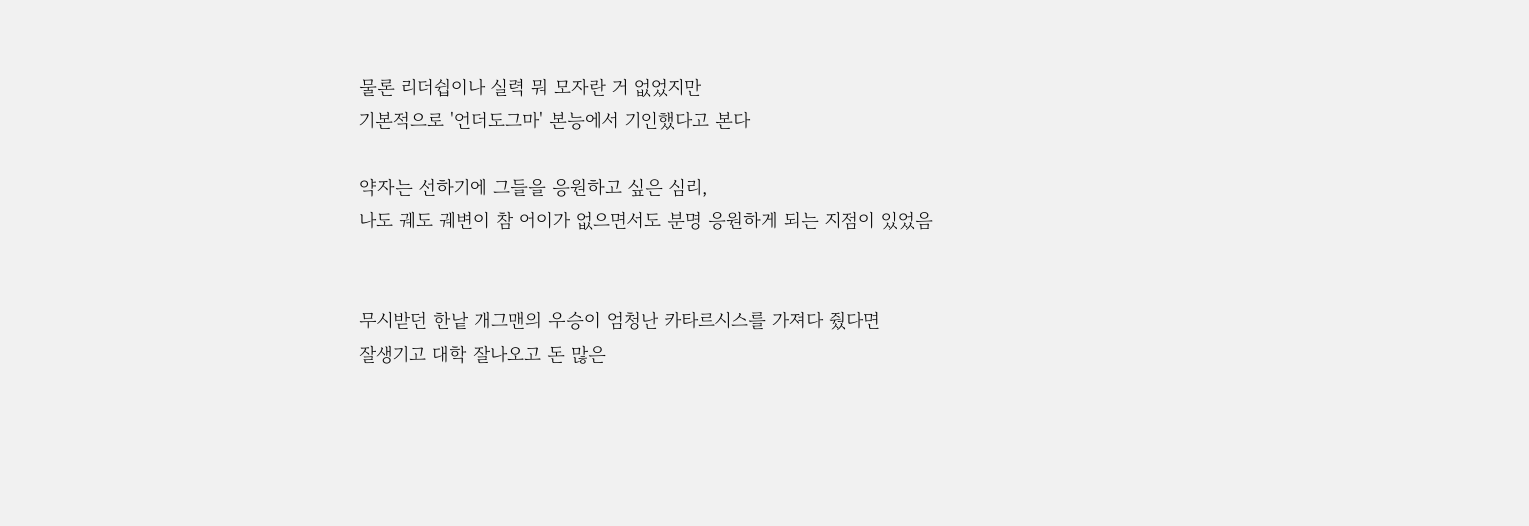물론 리더쉽이나 실력 뭐 모자란 거 없었지만
기본적으로 '언더도그마' 본능에서 기인했다고 본다

약자는 선하기에 그들을 응원하고 싶은 심리,
나도 궤도 궤변이 참 어이가 없으면서도 분명 응원하게 되는 지점이 있었음


무시받던 한낱 개그맨의 우승이 엄청난 카타르시스를 가져다 줬다면
잘생기고 대학 잘나오고 돈 많은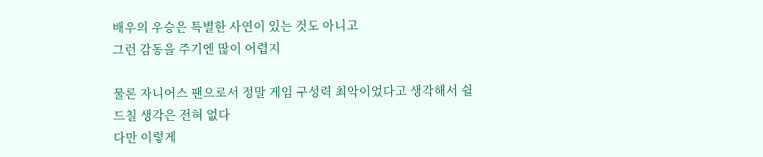배우의 우승은 특별한 사연이 있는 것도 아니고
그런 감동을 주기엔 많이 어렵지

물론 자니어스 팬으로서 정말 게임 구성력 최악이었다고 생각해서 쉴드칠 생각은 전혀 없다
다만 이렇게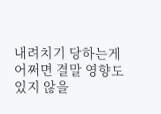내려치기 당하는게 어쩌면 결말 영향도 있지 않을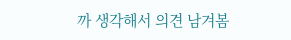까 생각해서 의견 남겨봄